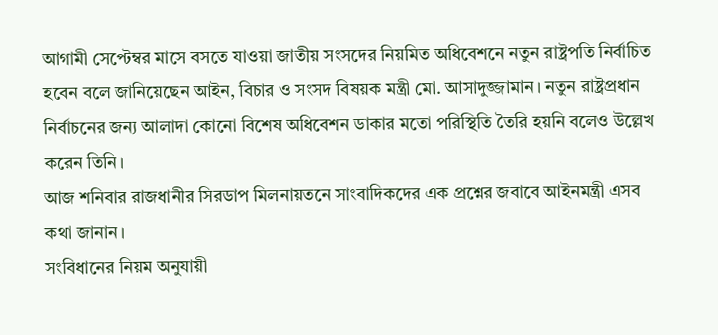আগামী সেপ্টেম্বর মাসে বসতে যাওয়া জাতীয় সংসদের নিয়মিত অধিবেশনে নতুন রাষ্ট্রপতি নির্বাচিত হবেন বলে জানিয়েছেন আইন, বিচার ও সংসদ বিষয়ক মন্ত্রী মো. আসাদুজ্জামান। নতুন রাষ্ট্রপ্রধান নির্বাচনের জন্য আলাদা কোনো বিশেষ অধিবেশন ডাকার মতো পরিস্থিতি তৈরি হয়নি বলেও উল্লেখ করেন তিনি।
আজ শনিবার রাজধানীর সিরডাপ মিলনায়তনে সাংবাদিকদের এক প্রশ্নের জবাবে আইনমন্ত্রী এসব কথা জানান।
সংবিধানের নিয়ম অনুযায়ী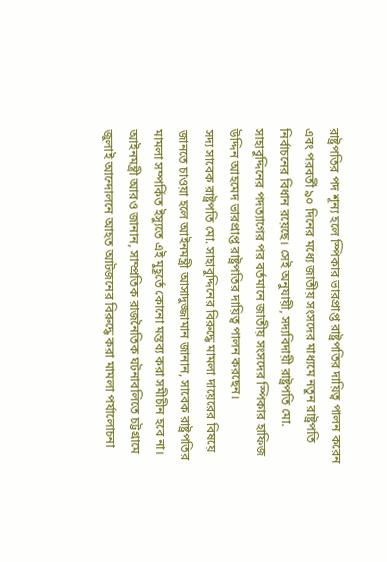রাষ্ট্রপতির পদ শূন্য হলে স্পিকার ভারপ্রাপ্ত রাষ্ট্রপতির দায়িত্ব পালন করেন এবং পরবর্তী ৯০ দিনের মধ্যে জাতীয় সংসদের মাধ্যমে নতুন রাষ্ট্রপতি নির্বাচনের বিধান রয়েছে। সেই অনুযায়ী, সদ্যবিদায়ী রাষ্ট্রপতি মো. সাহাবুদ্দিনের পদত্যাগের পর বর্তমানে জাতীয় সংসদের স্পিকার হাফিজ উদ্দিন আহমেদ ভারপ্রাপ্ত রাষ্ট্রপতির দায়িত্ব পালন করছেন।
সদ্য সাবেক রাষ্ট্রপতি মো. সাহাবুদ্দিনের বিরুদ্ধে মামলা দায়েরের বিষয়ে জানতে চাওয়া হলে আইনমন্ত্রী আসাদুজ্জামান জানান, সাবেক রাষ্ট্রপতির মামলা সম্পর্কিত ইস্যুতে এই মুহূর্তে কোনো মন্তব্য করা সমীচীন হবে না।
আইনমন্ত্রী আরও জানান, সাম্প্রতিক রাজনৈতিক ঘটনাবলিতে চট্টগ্রামে জুলাই আন্দোলনে আহত আটজনের বিরুদ্ধে করা মামলা পর্যালোচনা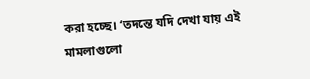করা হচ্ছে। ‘তদন্তে যদি দেখা যায় এই মামলাগুলো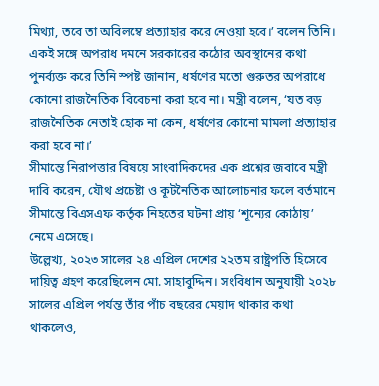মিথ্যা, তবে তা অবিলম্বে প্রত্যাহার করে নেওয়া হবে।’ বলেন তিনি।
একই সঙ্গে অপরাধ দমনে সরকারের কঠোর অবস্থানের কথা পুনর্ব্যক্ত করে তিনি স্পষ্ট জানান, ধর্ষণের মতো গুরুতর অপরাধে কোনো রাজনৈতিক বিবেচনা করা হবে না। মন্ত্রী বলেন, ‘যত বড় রাজনৈতিক নেতাই হোক না কেন, ধর্ষণের কোনো মামলা প্রত্যাহার করা হবে না।’
সীমান্তে নিরাপত্তার বিষয়ে সাংবাদিকদের এক প্রশ্নের জবাবে মন্ত্রী দাবি করেন, যৌথ প্রচেষ্টা ও কূটনৈতিক আলোচনার ফলে বর্তমানে সীমান্তে বিএসএফ কর্তৃক নিহতের ঘটনা প্রায় ‘শূন্যের কোঠায়’ নেমে এসেছে।
উল্লেখ্য, ২০২৩ সালের ২৪ এপ্রিল দেশের ২২তম রাষ্ট্রপতি হিসেবে দায়িত্ব গ্রহণ করেছিলেন মো. সাহাবুদ্দিন। সংবিধান অনুযায়ী ২০২৮ সালের এপ্রিল পর্যন্ত তাঁর পাঁচ বছরের মেয়াদ থাকার কথা থাকলেও,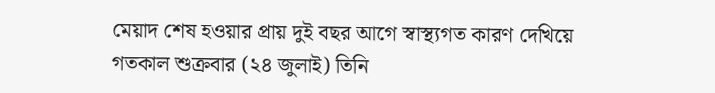মেয়াদ শেষ হওয়ার প্রায় দুই বছর আগে স্বাস্থ্যগত কারণ দেখিয়ে গতকাল শুক্রবার (২৪ জুলাই) তিনি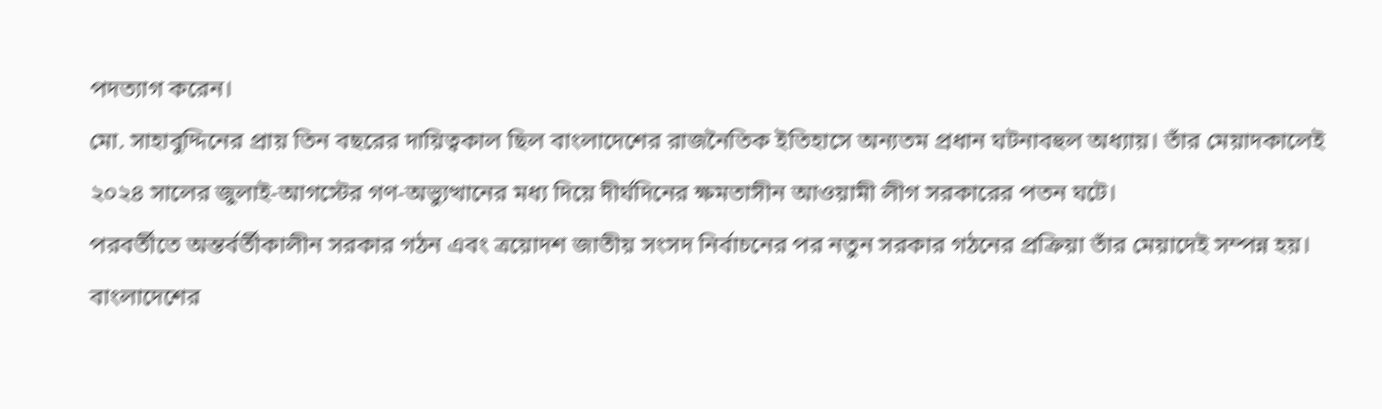পদত্যাগ করেন।
মো. সাহাবুদ্দিনের প্রায় তিন বছরের দায়িত্বকাল ছিল বাংলাদেশের রাজনৈতিক ইতিহাসে অন্যতম প্রধান ঘটনাবহুল অধ্যায়। তাঁর মেয়াদকালেই ২০২৪ সালের জুলাই-আগস্টের গণ-অভ্যুত্থানের মধ্য দিয়ে দীর্ঘদিনের ক্ষমতাসীন আওয়ামী লীগ সরকারের পতন ঘটে।
পরবর্তীতে অন্তর্বর্তীকালীন সরকার গঠন এবং ত্রয়োদশ জাতীয় সংসদ নির্বাচনের পর নতুন সরকার গঠনের প্রক্রিয়া তাঁর মেয়াদেই সম্পন্ন হয়। বাংলাদেশের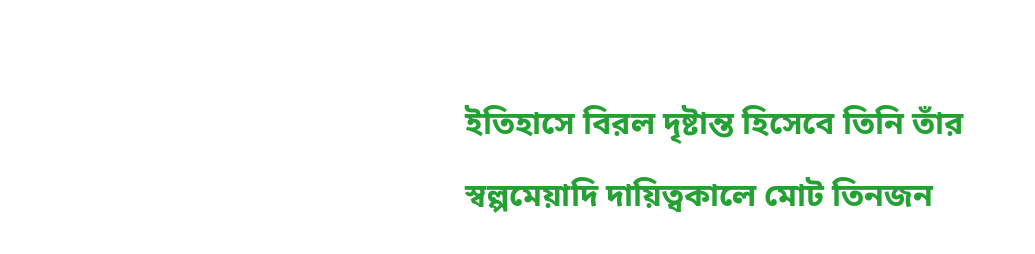ইতিহাসে বিরল দৃষ্টান্ত হিসেবে তিনি তাঁর স্বল্পমেয়াদি দায়িত্বকালে মোট তিনজন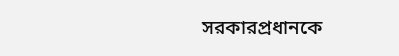সরকারপ্রধানকে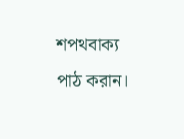শপথবাক্য পাঠ করান।